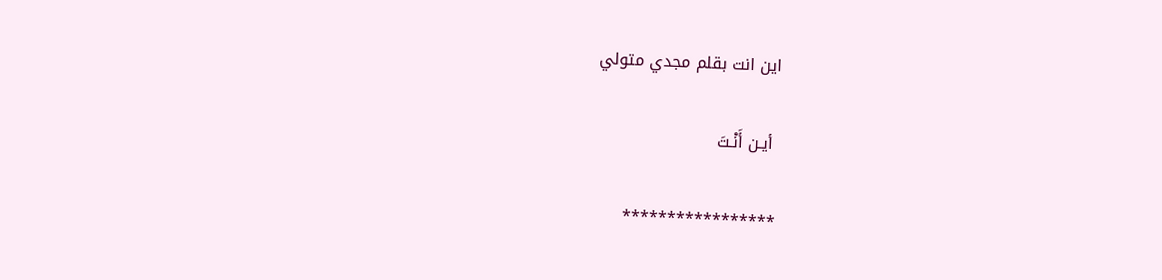اين انت بقلم مجدي متولي

 أيـن أَنْـتَ

*****************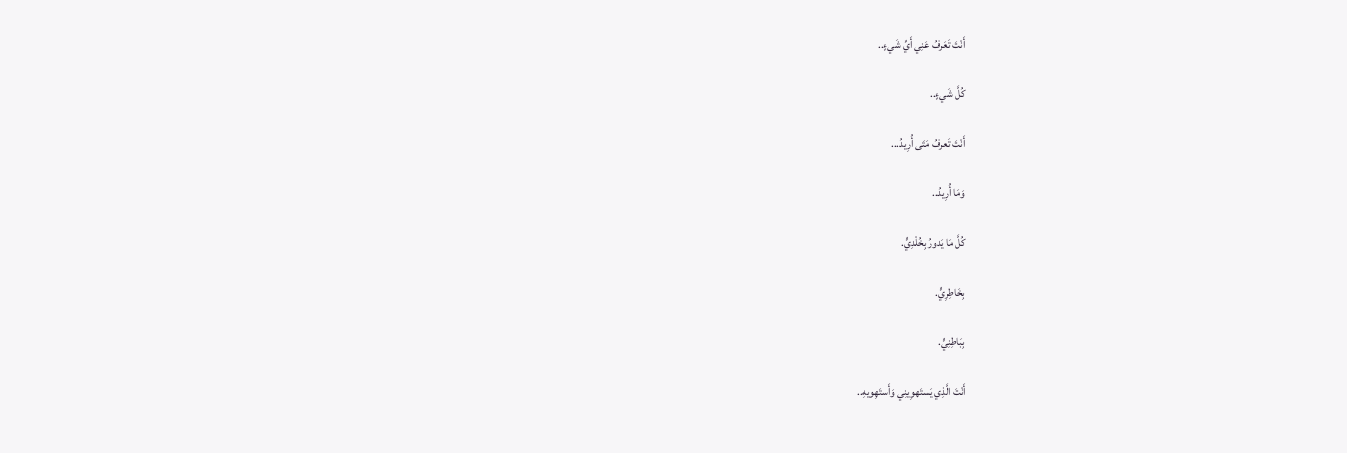أَنْتَ تَعَرفُ عَنِي أَيِّ شَيءٍ..

كُلَّ شَيءٍ..

أَنْتَ تَعرفُ مَتَى أُرِيدُ...

وَمَا أُرِيدُ..

كُلَّ مَا يَدورُ بِخُلْدِيٍّ.

بِخَاطِرِيٍّ.

بِبَاطِنِيٍّ.

أَنْتَ الَّذِي يَستَهوِينِي وَأَستَهِويهِ..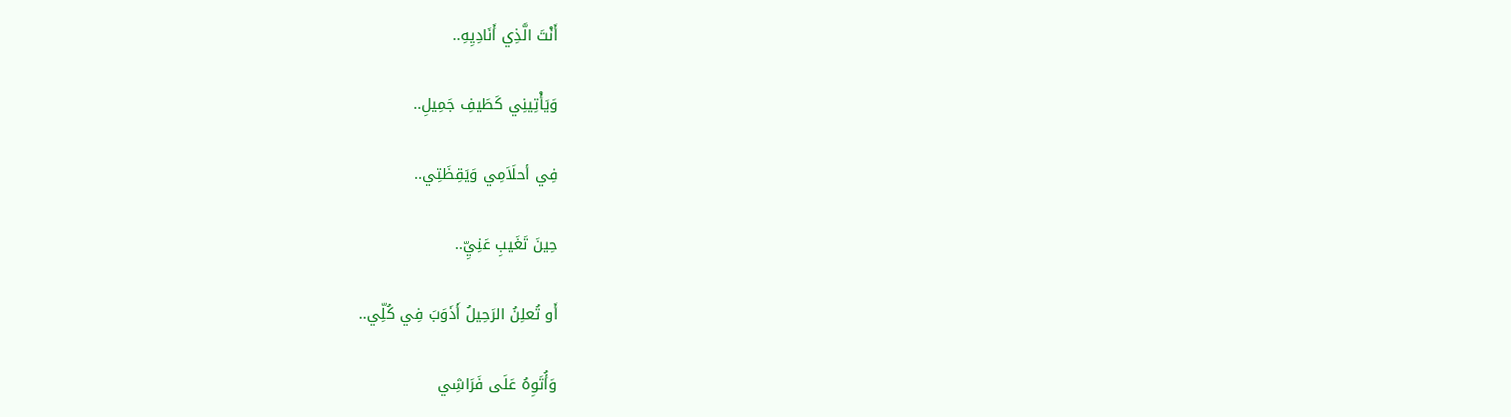أَنْتَ الَّذِي أَنَادِيِهِ..

وَيَأْتِينِي كَطَيفِ جَمِيلِ..

فِي أحلَاَمِي وَيَقِظَتِي..

حِينَ تَغَيبِ عَنِيِّ..

أَو تُعلِنُ الرَحِيلُ أَذَوَبَ فِي كُلِّي..

وَأُتَوِهُ عَلَى فَرَاشِي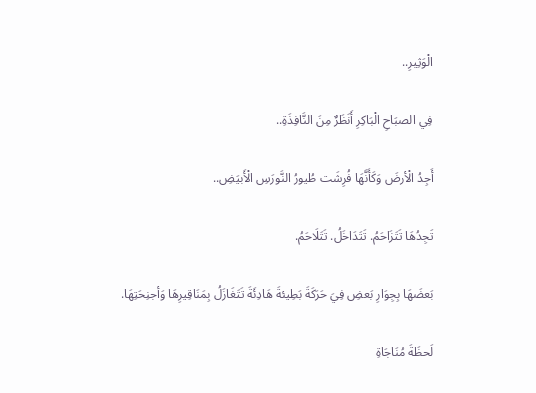الْوَثِيرِ..

فِي الصبَاحِ الْبَاكِرِ أَنَظَرٌ مِنَ النَّافِذَةِ..

أَجِدُ الْأرضَ وَكَأَنَّهَا فُرِشَت طُيورُ النَّورَسِ الْأَبيَضِ..

تَجِدُهَا تَتَزَاحَمُ. تَتَدَاخَلُ. تَتَلَاحَمُ.

بَعضَهَا بِجِوَارِ بَعضِ فِيَ حَرَكَةَ بَطِيئةَ هَادِئَةَ تَتَغَازَلُ بِمَنَاقِيرِهَا وَأجنِحَتِهَا.

لَحظَةَ مُنَاجَاةِ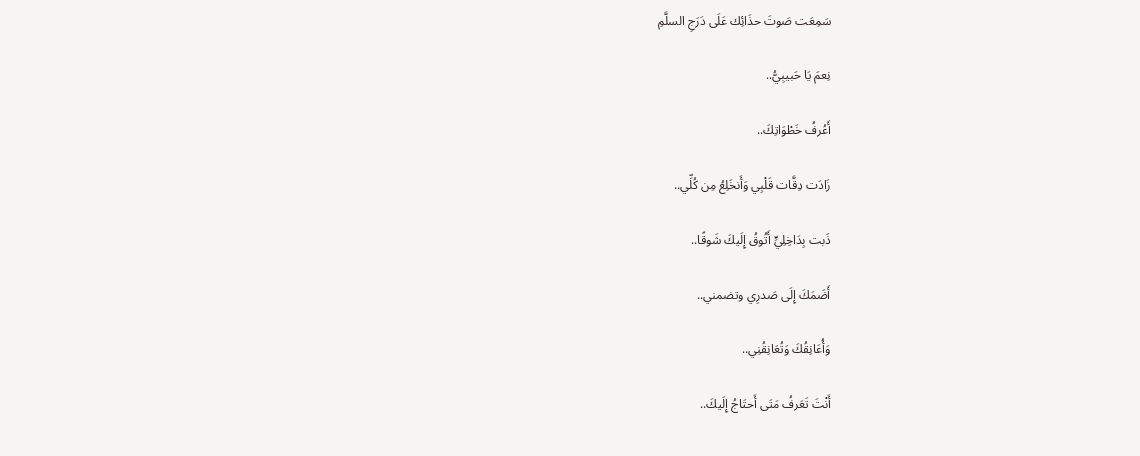سَمِعَت صَوتَ حذَائِك عَلَى دَرَجِ السلَّمِ

نِعمَ يَا حَبيبِيُّ..

أَعُرفُ خَطْوَاتِكَ..

زَادَت دِقَّات قَلْبِي وَأَنخَلِعُ مِن كُلِّي..

ذَبت بِدَاخِلِيٍّ أَتُوقُ إِلَيكَ شَوقًا..

أَضَمَكَ إِلَى صَدرِي وتضمني..

وَأُعَانِقُكَ وَتُعَانِقُنِي..

أَنْتَ تَعَرفُ مَتَى أَحتَاجُ إِلَيكَ..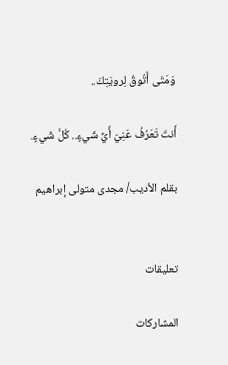وَمَتَى أَتُوقُ لِرويَتِكَ..

أَنتَ تَعَرُفُ عَنِيّ أَيِّ شَيءٍ.. كُلَّ شَيءٍ.

بقلم الأديب/ مجدى متولى إبراهيم


تعليقات

المشاركات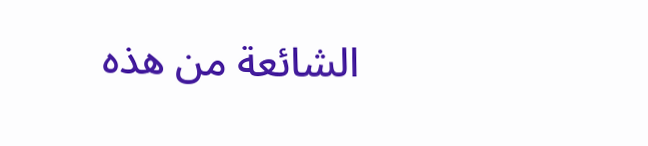الشائعة من هذه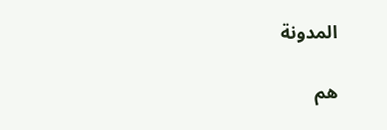المدونة

هم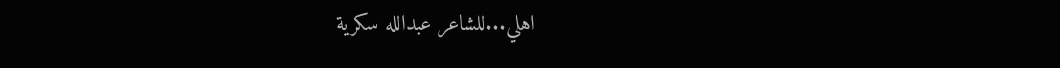اهلي...للشاعر عبدالله سكرية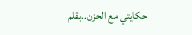حكايتي مع الحزن..بقلم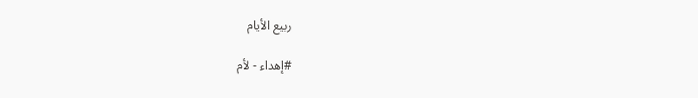ربيع الأيام

#إهداء - لأم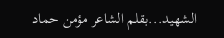الشهيد...بقلم الشاعر مؤمن حماد